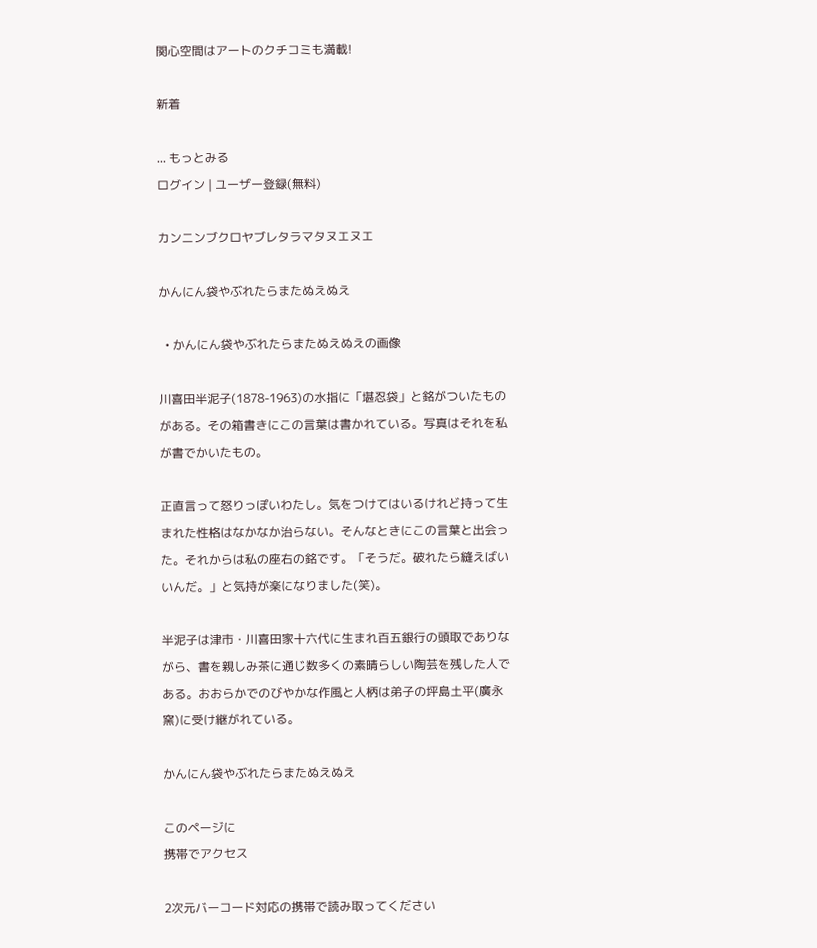関心空間はアートのクチコミも満載!

新着

... もっとみる
ログイン | ユーザー登録(無料)

カンニンブクロヤブレタラマタヌエヌエ

かんにん袋やぶれたらまたぬえぬえ

  • かんにん袋やぶれたらまたぬえぬえの画像

川喜田半泥子(1878-1963)の水指に「堪忍袋」と銘がついたものがある。その箱書きにこの言葉は書かれている。写真はそれを私が書でかいたもの。

正直言って怒りっぽいわたし。気をつけてはいるけれど持って生まれた性格はなかなか治らない。そんなときにこの言葉と出会った。それからは私の座右の銘です。「そうだ。破れたら縫えばいいんだ。」と気持が楽になりました(笑)。

半泥子は津市・川喜田家十六代に生まれ百五銀行の頭取でありながら、書を親しみ茶に通じ数多くの素晴らしい陶芸を残した人である。おおらかでのびやかな作風と人柄は弟子の坪島土平(廣永窯)に受け継がれている。

かんにん袋やぶれたらまたぬえぬえ

このページに
携帯でアクセス

2次元バーコード対応の携帯で読み取ってください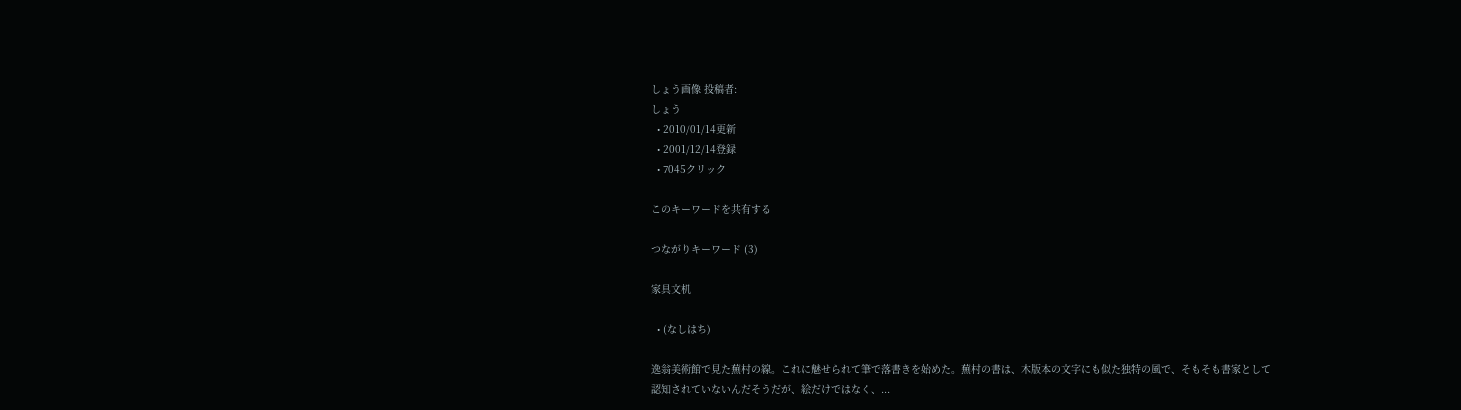しょう画像 投稿者:
しょう
  • 2010/01/14更新
  • 2001/12/14登録
  • 7045クリック

このキーワードを共有する

つながりキーワード (3)

家具文机

  • (なしはち)

逸翁美術館で見た蕪村の線。これに魅せられて筆で落書きを始めた。蕪村の書は、木版本の文字にも似た独特の風で、そもそも書家として認知されていないんだそうだが、絵だけではなく、...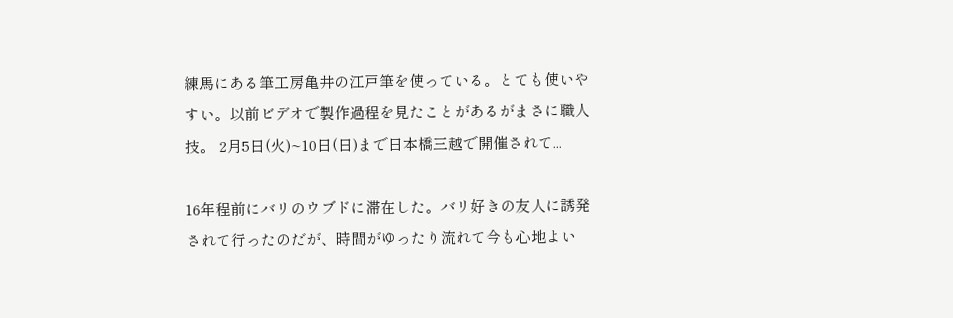練馬にある筆工房亀井の江戸筆を使っている。とても使いやすい。以前ビデオで製作過程を見たことがあるがまさに職人技。 2月5日(火)~10日(日)まで日本橋三越で開催されて...

16年程前にバリのウブドに滞在した。バリ好きの友人に誘発されて行ったのだが、時間がゆったり流れて今も心地よい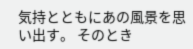気持とともにあの風景を思い出す。 そのとき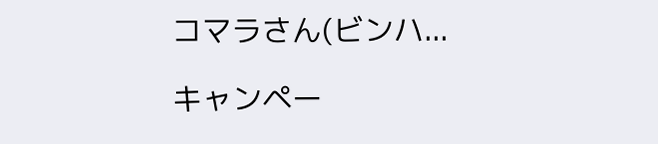コマラさん(ビンハ...

キャンペー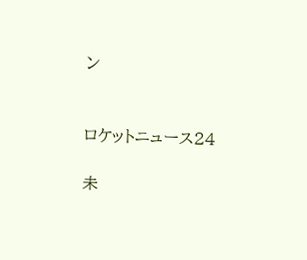ン


ロケットニュース24

未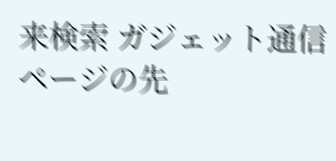来検索 ガジェット通信
ページの先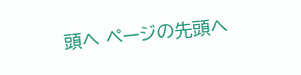頭へ ページの先頭へ